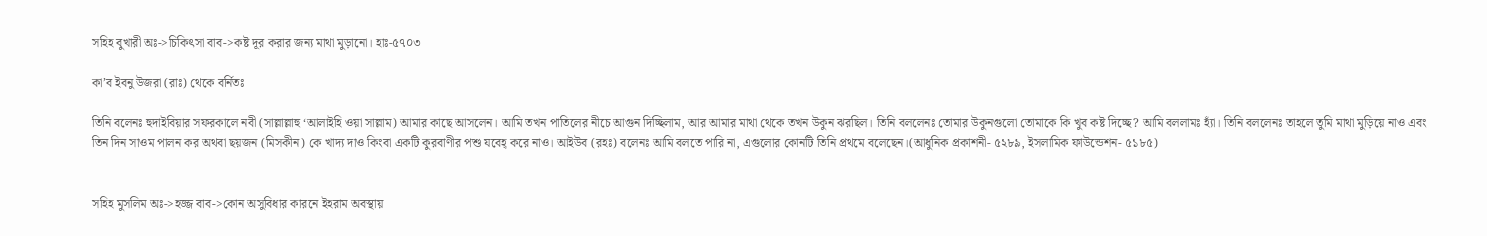সহিহ বুখারী অঃ->চিকিৎসা বাব->কষ্ট দূর করার জন্য মাথা মুড়ানো। হাঃ-৫৭০৩

কা’ব ইবনু উজরা (রাঃ) থেকে বর্নিতঃ

তিনি বলেনঃ হুদাইবিয়ার সফরকালে নবী (সাল্লাল্লাহু ‘আলাইহি ওয়া সাল্লাম) আমার কাছে আসলেন। আমি তখন পাতিলের নীচে আগুন দিচ্ছিলাম, আর আমার মাথা থেকে তখন উকুন ঝরছিল। তিনি বললেনঃ তোমার উকুনগুলো তোমাকে কি খুব কষ্ট দিচ্ছে? আমি বললামঃ হ্যাঁ। তিনি বললেনঃ তাহলে তুমি মাথা মুড়িয়ে নাও এবং তিন দিন সাওম পালন কর অথবা ছয়জন (মিসকীন) কে খাদ্য দাও কিংবা একটি কুরবাণীর পশু যবেহ্‌ করে নাও। আইউব (রহঃ) বলেনঃ আমি বলতে পারি না, এগুলোর কোনটি তিনি প্রথমে বলেছেন।(আধুনিক প্রকাশনী- ৫২৮৯, ইসলামিক ফাউন্ডেশন- ৫১৮৫)


সহিহ মুসলিম অঃ->হজ্জ বাব->কোন অসুবিধার কারনে ইহরাম অবস্থায়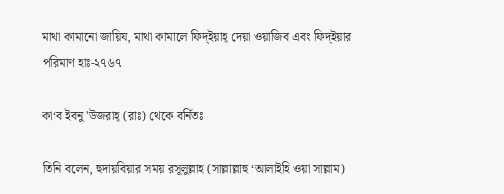মাথা কামানো জায়িয, মাথা কামালে ফিদ্ইয়াহ্ দেয়া ওয়াজিব এবং ফিদ্ইয়ার পরিমাণ হাঃ-২৭৬৭

কা‘ব ইবনু 'উজরাহ্‌ (রাঃ) থেকে বর্নিতঃ

তিনি বলেন, হুদায়বিয়ার সময় রসূলুল্লাহ (সাল্লাল্লাহু ‘আলাইহি ওয়া সাল্লাম)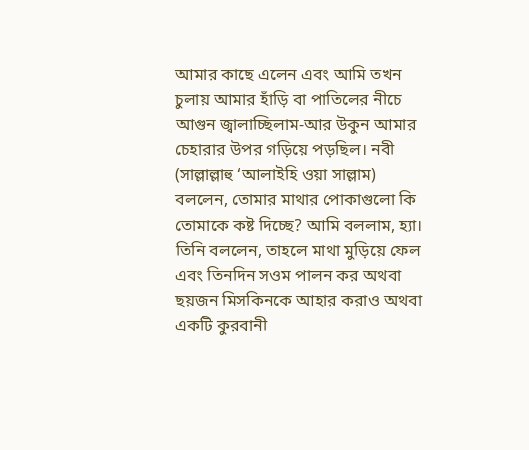আমার কাছে এলেন এবং আমি তখন চুলায় আমার হাঁড়ি বা পাতিলের নীচে আগুন জ্বালাচ্ছিলাম-আর উকুন আমার চেহারার উপর গড়িয়ে পড়ছিল। নবী (সাল্লাল্লাহু ‘আলাইহি ওয়া সাল্লাম) বললেন, তোমার মাথার পোকাগুলো কি তোমাকে কষ্ট দিচ্ছে? আমি বললাম, হ্যা। তিনি বললেন, তাহলে মাথা মুড়িয়ে ফেল এবং তিনদিন সওম পালন কর অথবা ছয়জন মিসকিনকে আহার করাও অথবা একটি কুরবানী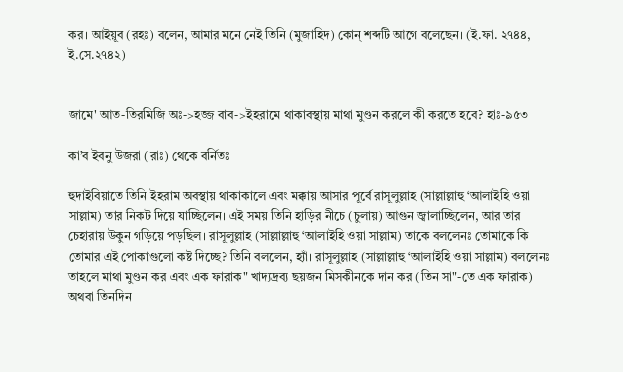কর। আইয়ূব (রহঃ) বলেন, আমার মনে নেই তিনি (মুজাহিদ) কোন্ শব্দটি আগে বলেছেন। (ই.ফা. ২৭৪৪, ই.সে.২৭৪২)


জামে' আত-তিরমিজি অঃ->হজ্জ বাব->ইহরামে থাকাবস্থায় মাথা মুণ্ডন করলে কী করতে হবে? হাঃ-৯৫৩

কা’ব ইবনু উজরা (রাঃ) থেকে বর্নিতঃ

হুদাইবিয়াতে তিনি ইহরাম অবস্থায় থাকাকালে এবং মক্কায় আসার পূর্বে রাসূলুল্লাহ (সাল্লাল্লাহু ‘আলাইহি ওয়া সাল্লাম) তার নিকট দিয়ে যাচ্ছিলেন। এই সময় তিনি হাড়ির নীচে (চুলায়) আগুন জ্বালাচ্ছিলেন, আর তার চেহারায় উকুন গড়িয়ে পড়ছিল। রাসূলুল্লাহ (সাল্লাল্লাহু ‘আলাইহি ওয়া সাল্লাম) তাকে বললেনঃ তোমাকে কি তোমার এই পোকাগুলো কষ্ট দিচ্ছে? তিনি বললেন, হ্যাঁ। রাসূলুল্লাহ (সাল্লাল্লাহু ‘আলাইহি ওয়া সাল্লাম) বললেনঃ তাহলে মাথা মুণ্ডন কর এবং এক ফারাক" খাদ্যদ্রব্য ছয়জন মিসকীনকে দান কর (তিন সা"-তে এক ফারাক) অথবা তিনদিন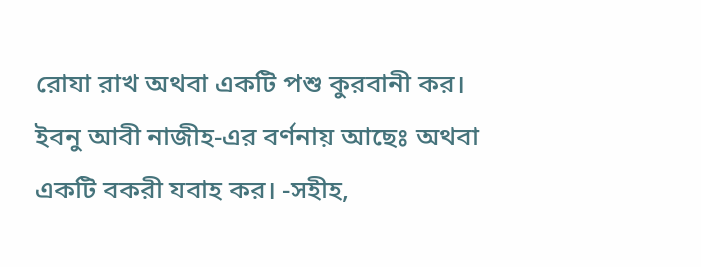রোযা রাখ অথবা একটি পশু কুরবানী কর। ইবনু আবী নাজীহ-এর বর্ণনায় আছেঃ অথবা একটি বকরী যবাহ কর। -সহীহ,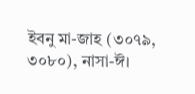ইবনু মা-জাহ (৩০৭৯, ৩০৮০), নাসা-ঈ।